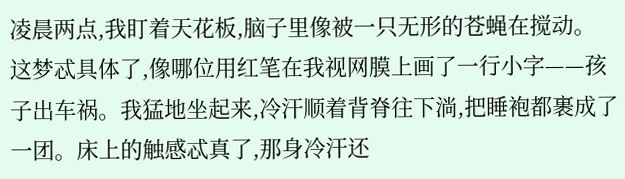凌晨两点,我盯着天花板,脑子里像被一只无形的苍蝇在搅动。
这梦忒具体了,像哪位用红笔在我视网膜上画了一行小字——孩子出车祸。我猛地坐起来,冷汗顺着背脊往下淌,把睡袍都裹成了一团。床上的触感忒真了,那身冷汗还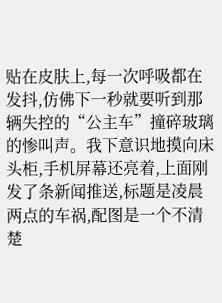贴在皮肤上,每一次呼吸都在发抖,仿佛下一秒就要听到那辆失控的“公主车”撞碎玻璃的惨叫声。我下意识地摸向床头柜,手机屏幕还亮着,上面刚发了条新闻推送,标题是凌晨两点的车祸,配图是一个不清楚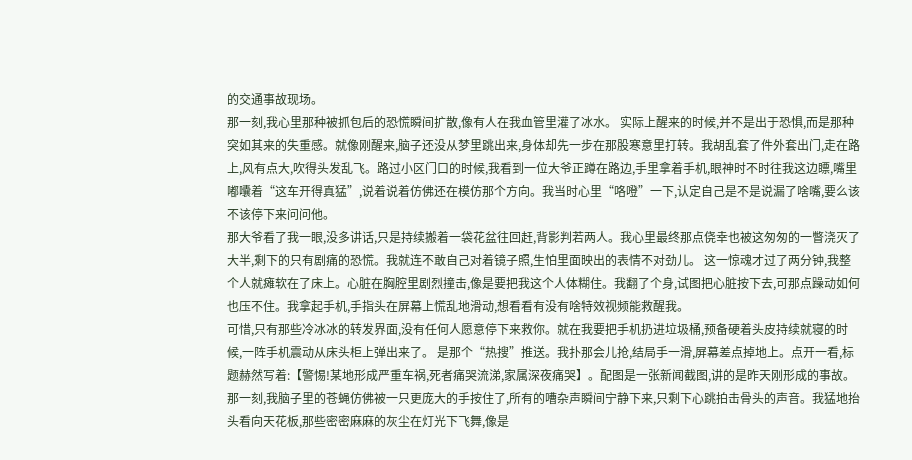的交通事故现场。
那一刻,我心里那种被抓包后的恐慌瞬间扩散,像有人在我血管里灌了冰水。 实际上醒来的时候,并不是出于恐惧,而是那种突如其来的失重感。就像刚醒来,脑子还没从梦里跳出来,身体却先一步在那股寒意里打转。我胡乱套了件外套出门,走在路上,风有点大,吹得头发乱飞。路过小区门口的时候,我看到一位大爷正蹲在路边,手里拿着手机,眼神时不时往我这边瞟,嘴里嘟囔着“这车开得真猛”,说着说着仿佛还在模仿那个方向。我当时心里“咯噔”一下,认定自己是不是说漏了啥嘴,要么该不该停下来问问他。
那大爷看了我一眼,没多讲话,只是持续搬着一袋花盆往回赶,背影判若两人。我心里最终那点侥幸也被这匆匆的一瞥浇灭了大半,剩下的只有剧痛的恐慌。我就连不敢自己对着镜子照,生怕里面映出的表情不对劲儿。 这一惊魂才过了两分钟,我整个人就瘫软在了床上。心脏在胸腔里剧烈撞击,像是要把我这个人体糊住。我翻了个身,试图把心脏按下去,可那点躁动如何也压不住。我拿起手机,手指头在屏幕上慌乱地滑动,想看看有没有啥特效视频能救醒我。
可惜,只有那些冷冰冰的转发界面,没有任何人愿意停下来救你。就在我要把手机扔进垃圾桶,预备硬着头皮持续就寝的时候,一阵手机震动从床头柜上弹出来了。 是那个“热搜”推送。我扑那会儿抢,结局手一滑,屏幕差点掉地上。点开一看,标题赫然写着:【警惕!某地形成严重车祸,死者痛哭流涕,家属深夜痛哭】。配图是一张新闻截图,讲的是昨天刚形成的事故。
那一刻,我脑子里的苍蝇仿佛被一只更庞大的手按住了,所有的嘈杂声瞬间宁静下来,只剩下心跳拍击骨头的声音。我猛地抬头看向天花板,那些密密麻麻的灰尘在灯光下飞舞,像是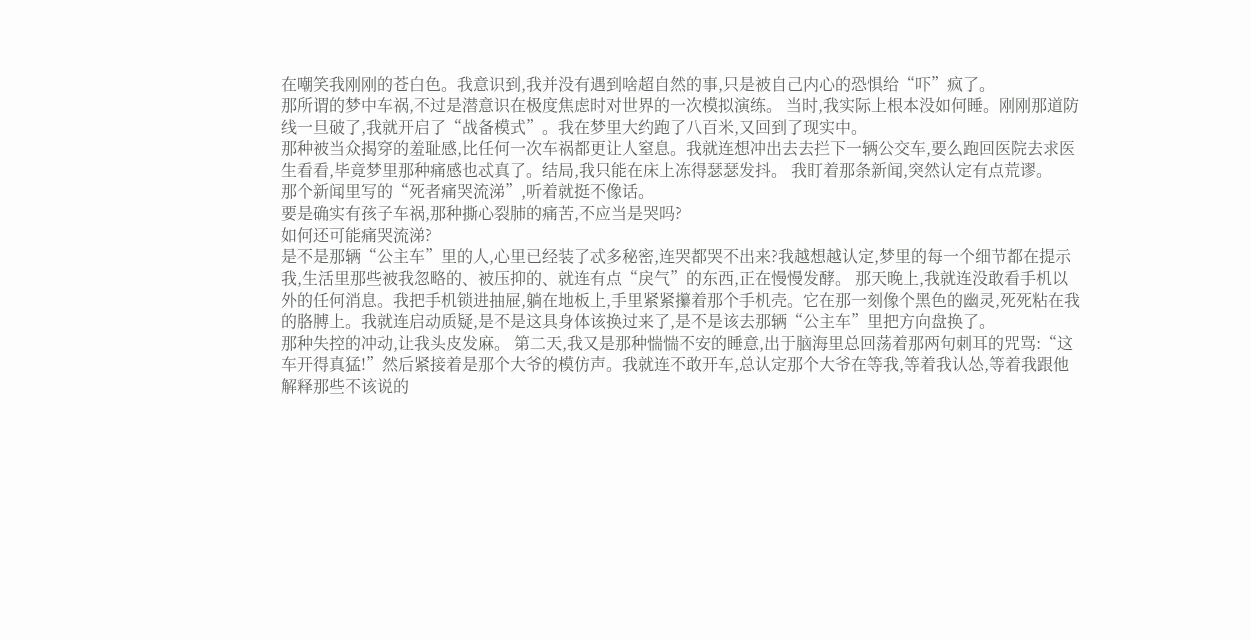在嘲笑我刚刚的苍白色。我意识到,我并没有遇到啥超自然的事,只是被自己内心的恐惧给“吓”疯了。
那所谓的梦中车祸,不过是潜意识在极度焦虑时对世界的一次模拟演练。 当时,我实际上根本没如何睡。刚刚那道防线一旦破了,我就开启了“战备模式”。我在梦里大约跑了八百米,又回到了现实中。
那种被当众揭穿的羞耻感,比任何一次车祸都更让人窒息。我就连想冲出去去拦下一辆公交车,要么跑回医院去求医生看看,毕竟梦里那种痛感也忒真了。结局,我只能在床上冻得瑟瑟发抖。 我盯着那条新闻,突然认定有点荒谬。
那个新闻里写的“死者痛哭流涕”,听着就挺不像话。
要是确实有孩子车祸,那种撕心裂肺的痛苦,不应当是哭吗?
如何还可能痛哭流涕?
是不是那辆“公主车”里的人,心里已经装了忒多秘密,连哭都哭不出来?我越想越认定,梦里的每一个细节都在提示我,生活里那些被我忽略的、被压抑的、就连有点“戾气”的东西,正在慢慢发酵。 那天晚上,我就连没敢看手机以外的任何消息。我把手机锁进抽屉,躺在地板上,手里紧紧攥着那个手机壳。它在那一刻像个黑色的幽灵,死死粘在我的胳膊上。我就连启动质疑,是不是这具身体该换过来了,是不是该去那辆“公主车”里把方向盘换了。
那种失控的冲动,让我头皮发麻。 第二天,我又是那种惴惴不安的睡意,出于脑海里总回荡着那两句刺耳的咒骂:“这车开得真猛!”然后紧接着是那个大爷的模仿声。我就连不敢开车,总认定那个大爷在等我,等着我认怂,等着我跟他解释那些不该说的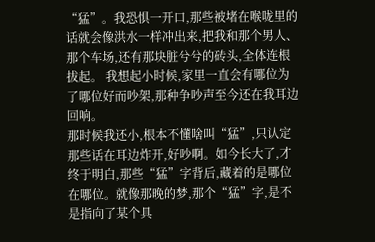“猛”。我恐惧一开口,那些被堵在喉咙里的话就会像洪水一样冲出来,把我和那个男人、那个车场,还有那块脏兮兮的砖头,全体连根拔起。 我想起小时候,家里一直会有哪位为了哪位好而吵架,那种争吵声至今还在我耳边回响。
那时候我还小,根本不懂啥叫“猛”,只认定那些话在耳边炸开,好吵啊。如今长大了,才终于明白,那些“猛”字背后,藏着的是哪位在哪位。就像那晚的梦,那个“猛”字,是不是指向了某个具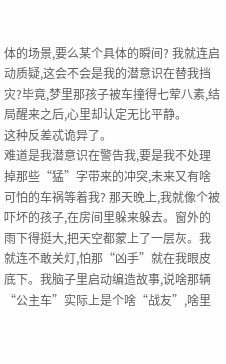体的场景,要么某个具体的瞬间? 我就连启动质疑,这会不会是我的潜意识在替我挡灾?毕竟,梦里那孩子被车撞得七荤八素,结局醒来之后,心里却认定无比平静。
这种反差忒诡异了。
难道是我潜意识在警告我,要是我不处理掉那些“猛”字带来的冲突,未来又有啥可怕的车祸等着我? 那天晚上,我就像个被吓坏的孩子,在房间里躲来躲去。窗外的雨下得挺大,把天空都蒙上了一层灰。我就连不敢关灯,怕那“凶手”就在我眼皮底下。我脑子里启动编造故事,说啥那辆“公主车”实际上是个啥“战友”,啥里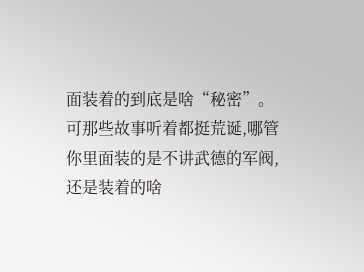面装着的到底是啥“秘密”。可那些故事听着都挺荒诞,哪管你里面装的是不讲武德的军阀,还是装着的啥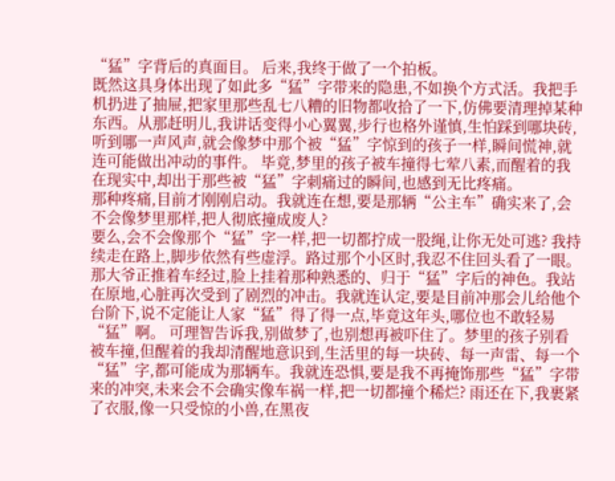“猛”字背后的真面目。 后来,我终于做了一个拍板。
既然这具身体出现了如此多“猛”字带来的隐患,不如换个方式活。我把手机扔进了抽屉,把家里那些乱七八糟的旧物都收拾了一下,仿佛要清理掉某种东西。从那赶明儿,我讲话变得小心翼翼,步行也格外谨慎,生怕踩到哪块砖,听到哪一声风声,就会像梦中那个被“猛”字惊到的孩子一样,瞬间慌神,就连可能做出冲动的事件。 毕竟,梦里的孩子被车撞得七荤八素,而醒着的我在现实中,却出于那些被“猛”字刺痛过的瞬间,也感到无比疼痛。
那种疼痛,目前才刚刚启动。我就连在想,要是那辆“公主车”确实来了,会不会像梦里那样,把人彻底撞成废人?
要么,会不会像那个“猛”字一样,把一切都拧成一股绳,让你无处可逃? 我持续走在路上,脚步依然有些虚浮。路过那个小区时,我忍不住回头看了一眼。
那大爷正推着车经过,脸上挂着那种熟悉的、归于“猛”字后的神色。我站在原地,心脏再次受到了剧烈的冲击。我就连认定,要是目前冲那会儿给他个台阶下,说不定能让人家“猛”得了得一点,毕竟这年头,哪位也不敢轻易“猛”啊。 可理智告诉我,别做梦了,也别想再被吓住了。梦里的孩子别看被车撞,但醒着的我却清醒地意识到,生活里的每一块砖、每一声雷、每一个“猛”字,都可能成为那辆车。我就连恐惧,要是我不再掩饰那些“猛”字带来的冲突,未来会不会确实像车祸一样,把一切都撞个稀烂? 雨还在下,我裹紧了衣服,像一只受惊的小兽,在黑夜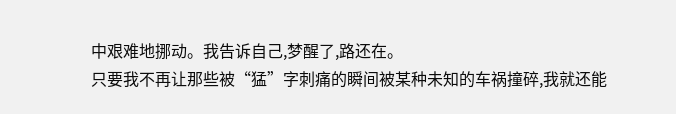中艰难地挪动。我告诉自己,梦醒了,路还在。
只要我不再让那些被“猛”字刺痛的瞬间被某种未知的车祸撞碎,我就还能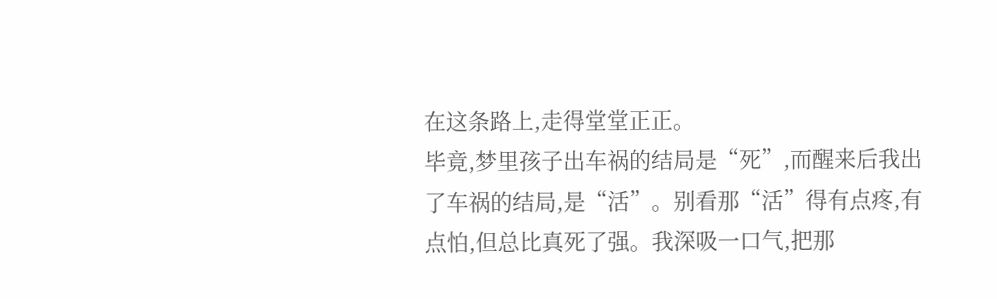在这条路上,走得堂堂正正。
毕竟,梦里孩子出车祸的结局是“死”,而醒来后我出了车祸的结局,是“活”。别看那“活”得有点疼,有点怕,但总比真死了强。我深吸一口气,把那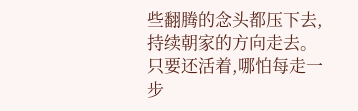些翻腾的念头都压下去,持续朝家的方向走去。
只要还活着,哪怕每走一步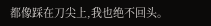都像踩在刀尖上,我也绝不回头。